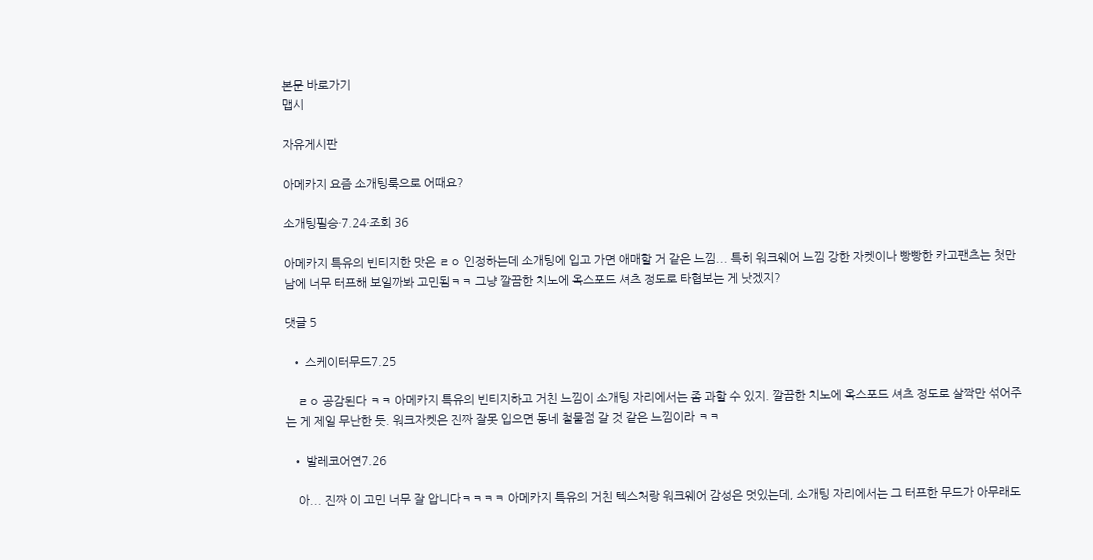본문 바로가기
맵시

자유게시판

아메카지 요즘 소개팅룩으로 어때요?

소개팅필승·7.24·조회 36

아메카지 특유의 빈티지한 맛은 ㄹㅇ 인정하는데 소개팅에 입고 가면 애매할 거 같은 느낌... 특히 워크웨어 느낌 강한 자켓이나 빵빵한 카고팬츠는 첫만남에 너무 터프해 보일까봐 고민됨ㅋㅋ 그냥 깔끔한 치노에 옥스포드 셔츠 정도로 타협보는 게 낫겠지?

댓글 5

  • 스케이터무드7.25

    ㄹㅇ 공감된다 ㅋㅋ 아메카지 특유의 빈티지하고 거친 느낌이 소개팅 자리에서는 좀 과할 수 있지. 깔끔한 치노에 옥스포드 셔츠 정도로 살짝만 섞어주는 게 제일 무난한 듯. 워크자켓은 진짜 잘못 입으면 동네 철물점 갈 것 같은 느낌이라 ㅋㅋ

  • 발레코어연7.26

    아... 진짜 이 고민 너무 잘 압니다ㅋㅋㅋㅋ 아메카지 특유의 거친 텍스처랑 워크웨어 감성은 멋있는데, 소개팅 자리에서는 그 터프한 무드가 아무래도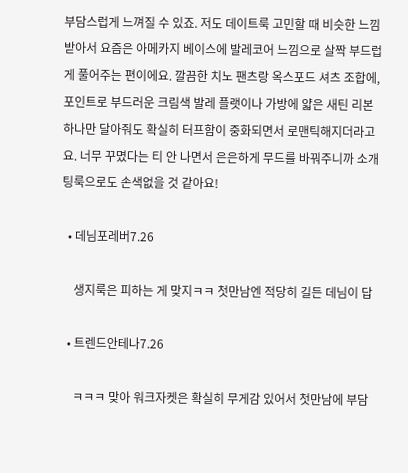부담스럽게 느껴질 수 있죠. 저도 데이트룩 고민할 때 비슷한 느낌 받아서 요즘은 아메카지 베이스에 발레코어 느낌으로 살짝 부드럽게 풀어주는 편이에요. 깔끔한 치노 팬츠랑 옥스포드 셔츠 조합에, 포인트로 부드러운 크림색 발레 플랫이나 가방에 얇은 새틴 리본 하나만 달아줘도 확실히 터프함이 중화되면서 로맨틱해지더라고요. 너무 꾸몄다는 티 안 나면서 은은하게 무드를 바꿔주니까 소개팅룩으로도 손색없을 것 같아요!

  • 데님포레버7.26

    생지룩은 피하는 게 맞지ㅋㅋ 첫만남엔 적당히 길든 데님이 답

  • 트렌드안테나7.26

    ㅋㅋㅋ 맞아 워크자켓은 확실히 무게감 있어서 첫만남에 부담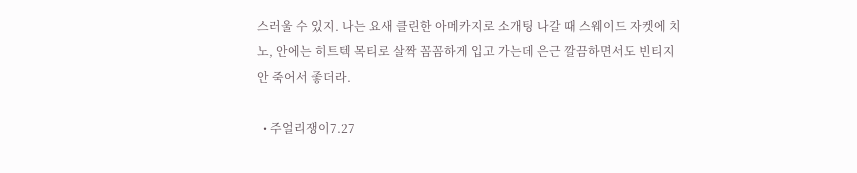스러울 수 있지. 나는 요새 클린한 아메카지로 소개팅 나갈 때 스웨이드 자켓에 치노, 안에는 히트텍 목티로 살짝 꼼꼼하게 입고 가는데 은근 깔끔하면서도 빈티지 안 죽어서 좋더라.

  • 주얼리쟁이7.27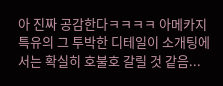아 진짜 공감한다ㅋㅋㅋㅋ 아메카지 특유의 그 투박한 디테일이 소개팅에서는 확실히 호불호 갈릴 것 같음...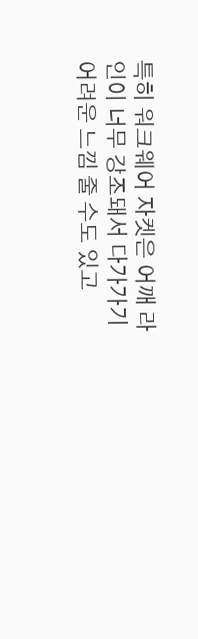특히 워크웨어 자켓은 어깨 라인이 너무 강조돼서 다가가기 어려운 느낌 줄 수도 있고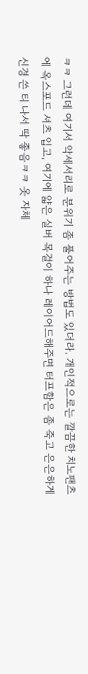ㅋㅋ 그런데 여기서 악세서리로 분위기 좀 풀어주는 방법도 있더라. 개인적으로는 깔끔한 치노팬츠에 옥스포드 셔츠 입고, 여기에 얇은 실버 목걸이 하나 레이어드해주면 터프함은 좀 죽고 은은하게 신경 쓴 티 나서 딱 좋음ㅋㅋ 옷 자체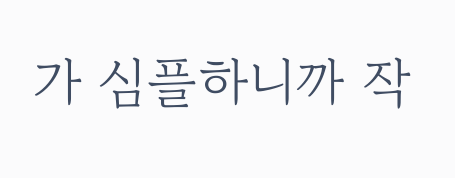가 심플하니까 작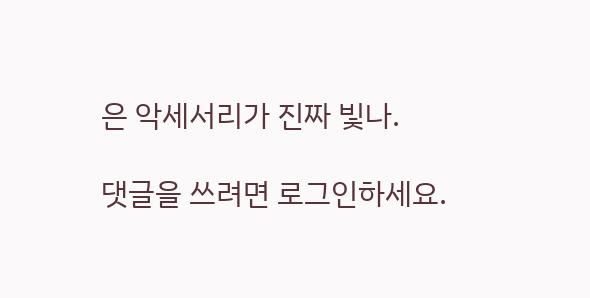은 악세서리가 진짜 빛나.

댓글을 쓰려면 로그인하세요.